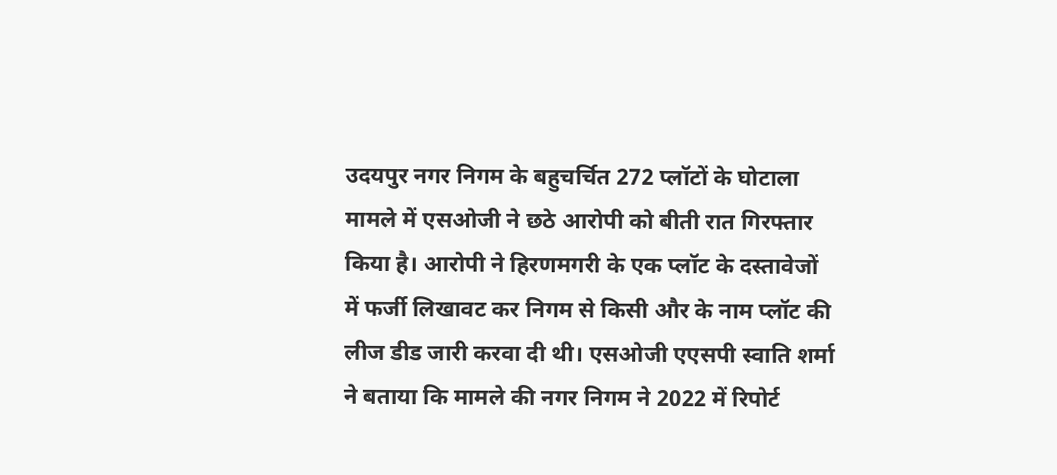उदयपुर नगर निगम के बहुचर्चित 272 प्लॉटों के घोटाला मामले में एसओजी ने छठे आरोपी को बीती रात गिरफ्तार किया है। आरोपी ने हिरणमगरी के एक प्लॉट के दस्तावेजों में फर्जी लिखावट कर निगम से किसी और के नाम प्लॉट की लीज डीड जारी करवा दी थी। एसओजी एएसपी स्वाति शर्मा ने बताया कि मामले की नगर निगम ने 2022 में रिपोर्ट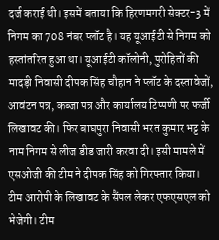दर्ज कराई थी। इसमें बताया कि हिरणमगरी सेक्टर-3 में निगम का 708 नंबर प्लॉट है। यह यूआईटी से निगम को हस्तांतरित हुआ था। यूआईटी कॉलोनी, पुरोहितों की मादड़ी निवासी दीपक सिंह चौहान ने प्लॉट के दस्तावेजों, आवंटन पत्र, कब्जा पत्र और कार्यालय टिप्पणी पर फर्जी लिखावट की। फिर बाघपुरा निवासी भरत कुमार भट्ट के नाम निगम से लीज डीड जारी करवा दी। इसी मामले में एसओजी की टीम ने दीपक सिंह को गिरफ्तार किया। टीम आरोपी के लिखावट के सैंपल लेकर एफएसएल को भेजेगी। टीम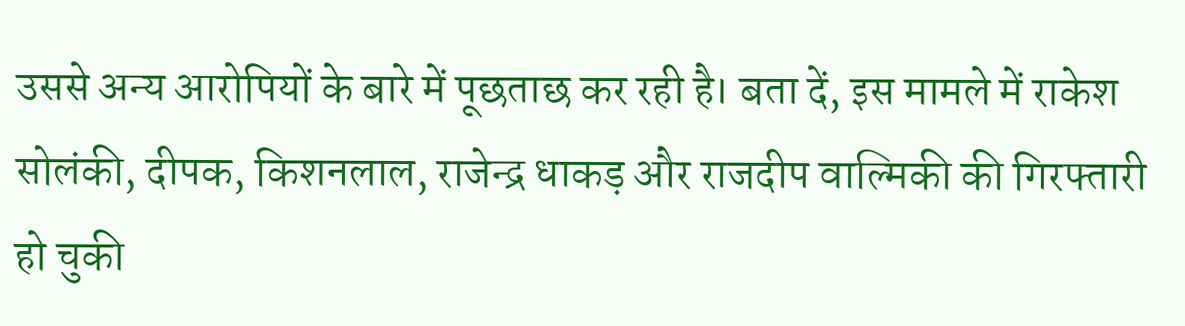उससे अन्य आरोपियों के बारे में पूछताछ कर रही है। बता दें, इस मामले में राकेश सोलंकी, दीपक, किशनलाल, राजेन्द्र धाकड़ और राजदीप वाल्मिकी की गिरफ्तारी हो चुकी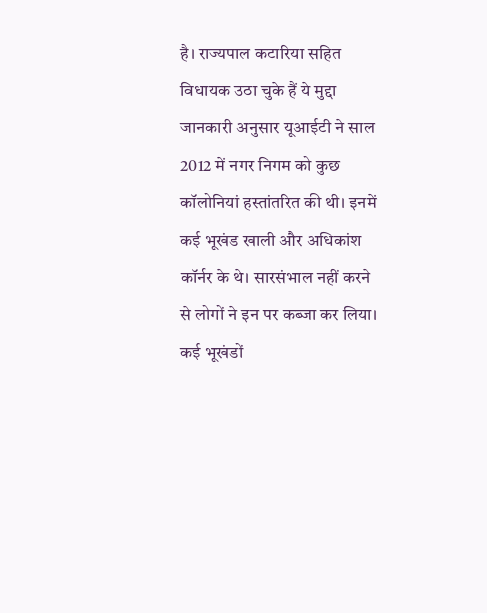है। राज्यपाल कटारिया सहित विधायक उठा चुके हैं ये मुद्दा
जानकारी अनुसार यूआईटी ने साल 2012 में नगर निगम को कुछ कॉलोनियां हस्तांतरित की थी। इनमें कई भूखंड खाली और अधिकांश कॉर्नर के थे। सारसंभाल नहीं करने से लोगों ने इन पर कब्जा कर लिया। कई भूखंडों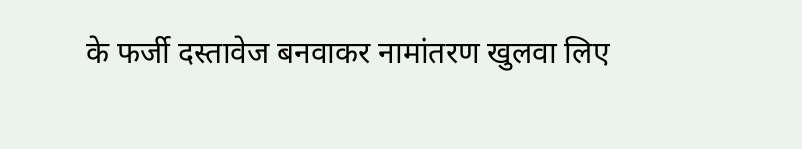के फर्जी दस्तावेज बनवाकर नामांतरण खुलवा लिए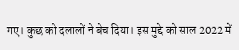गए। कुछ को दलालों ने बेच दिया। इस मुद्दे को साल 2022 में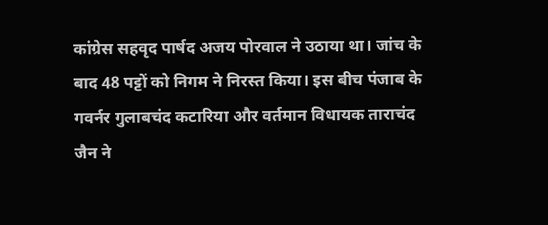कांग्रेस सहवृद पार्षद अजय पोरवाल ने उठाया था। जांच के बाद 48 पट्टों को निगम ने निरस्त किया। इस बीच पंजाब के गवर्नर गुलाबचंद कटारिया और वर्तमान विधायक ताराचंद जैन ने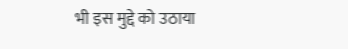भी इस मुद्दे को उठाया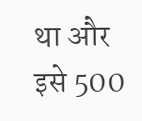था और इसे 500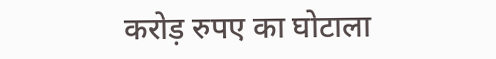करोड़ रुपए का घोटाला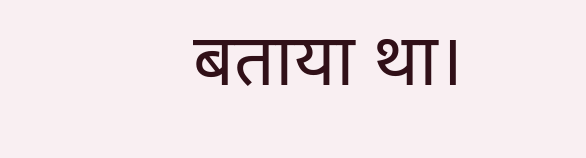बताया था।